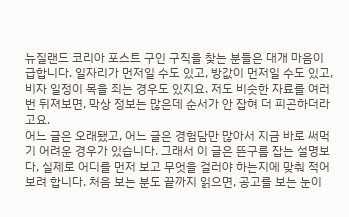뉴질랜드 코리아 포스트 구인 구직을 찾는 분들은 대개 마음이 급합니다. 일자리가 먼저일 수도 있고, 방값이 먼저일 수도 있고, 비자 일정이 목을 죄는 경우도 있지요. 저도 비슷한 자료를 여러 번 뒤져보면, 막상 정보는 많은데 순서가 안 잡혀 더 피곤하더라고요.
어느 글은 오래됐고, 어느 글은 경험담만 많아서 지금 바로 써먹기 어려운 경우가 있습니다. 그래서 이 글은 뜬구름 잡는 설명보다, 실제로 어디를 먼저 보고 무엇을 걸러야 하는지에 맞춰 적어보려 합니다. 처음 보는 분도 끝까지 읽으면, 공고를 보는 눈이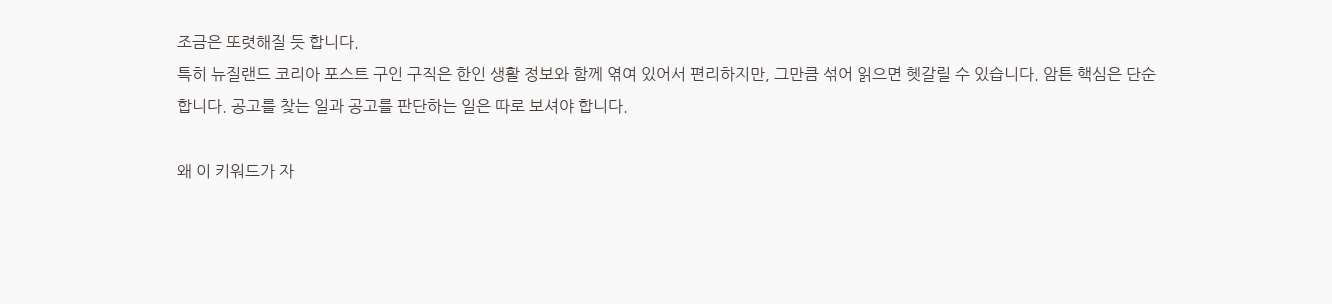조금은 또렷해질 듯 합니다.
특히 뉴질랜드 코리아 포스트 구인 구직은 한인 생활 정보와 함께 엮여 있어서 편리하지만, 그만큼 섞어 읽으면 헷갈릴 수 있습니다. 암튼 핵심은 단순합니다. 공고를 찾는 일과 공고를 판단하는 일은 따로 보셔야 합니다.

왜 이 키워드가 자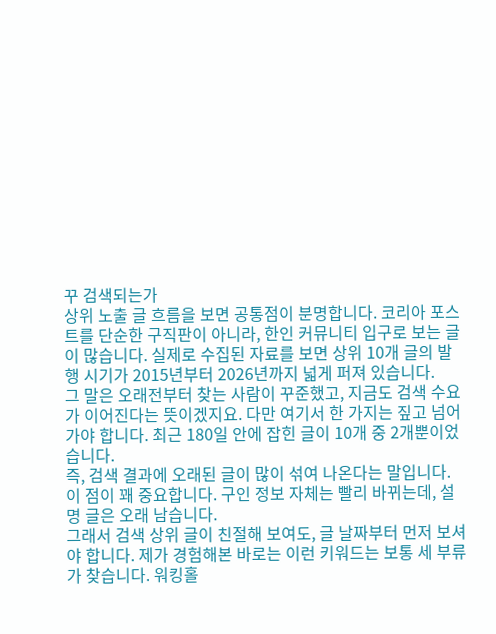꾸 검색되는가
상위 노출 글 흐름을 보면 공통점이 분명합니다. 코리아 포스트를 단순한 구직판이 아니라, 한인 커뮤니티 입구로 보는 글이 많습니다. 실제로 수집된 자료를 보면 상위 10개 글의 발행 시기가 2015년부터 2026년까지 넓게 퍼져 있습니다.
그 말은 오래전부터 찾는 사람이 꾸준했고, 지금도 검색 수요가 이어진다는 뜻이겠지요. 다만 여기서 한 가지는 짚고 넘어가야 합니다. 최근 180일 안에 잡힌 글이 10개 중 2개뿐이었습니다.
즉, 검색 결과에 오래된 글이 많이 섞여 나온다는 말입니다. 이 점이 꽤 중요합니다. 구인 정보 자체는 빨리 바뀌는데, 설명 글은 오래 남습니다.
그래서 검색 상위 글이 친절해 보여도, 글 날짜부터 먼저 보셔야 합니다. 제가 경험해본 바로는 이런 키워드는 보통 세 부류가 찾습니다. 워킹홀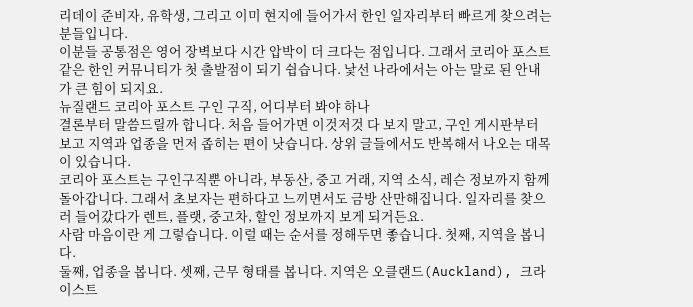리데이 준비자, 유학생, 그리고 이미 현지에 들어가서 한인 일자리부터 빠르게 찾으려는 분들입니다.
이분들 공통점은 영어 장벽보다 시간 압박이 더 크다는 점입니다. 그래서 코리아 포스트 같은 한인 커뮤니티가 첫 출발점이 되기 쉽습니다. 낯선 나라에서는 아는 말로 된 안내가 큰 힘이 되지요.
뉴질랜드 코리아 포스트 구인 구직, 어디부터 봐야 하나
결론부터 말씀드릴까 합니다. 처음 들어가면 이것저것 다 보지 말고, 구인 게시판부터 보고 지역과 업종을 먼저 좁히는 편이 낫습니다. 상위 글들에서도 반복해서 나오는 대목이 있습니다.
코리아 포스트는 구인구직뿐 아니라, 부동산, 중고 거래, 지역 소식, 레슨 정보까지 함께 돌아갑니다. 그래서 초보자는 편하다고 느끼면서도 금방 산만해집니다. 일자리를 찾으러 들어갔다가 렌트, 플랫, 중고차, 할인 정보까지 보게 되거든요.
사람 마음이란 게 그렇습니다. 이럴 때는 순서를 정해두면 좋습니다. 첫째, 지역을 봅니다.
둘째, 업종을 봅니다. 셋째, 근무 형태를 봅니다. 지역은 오클랜드(Auckland), 크라이스트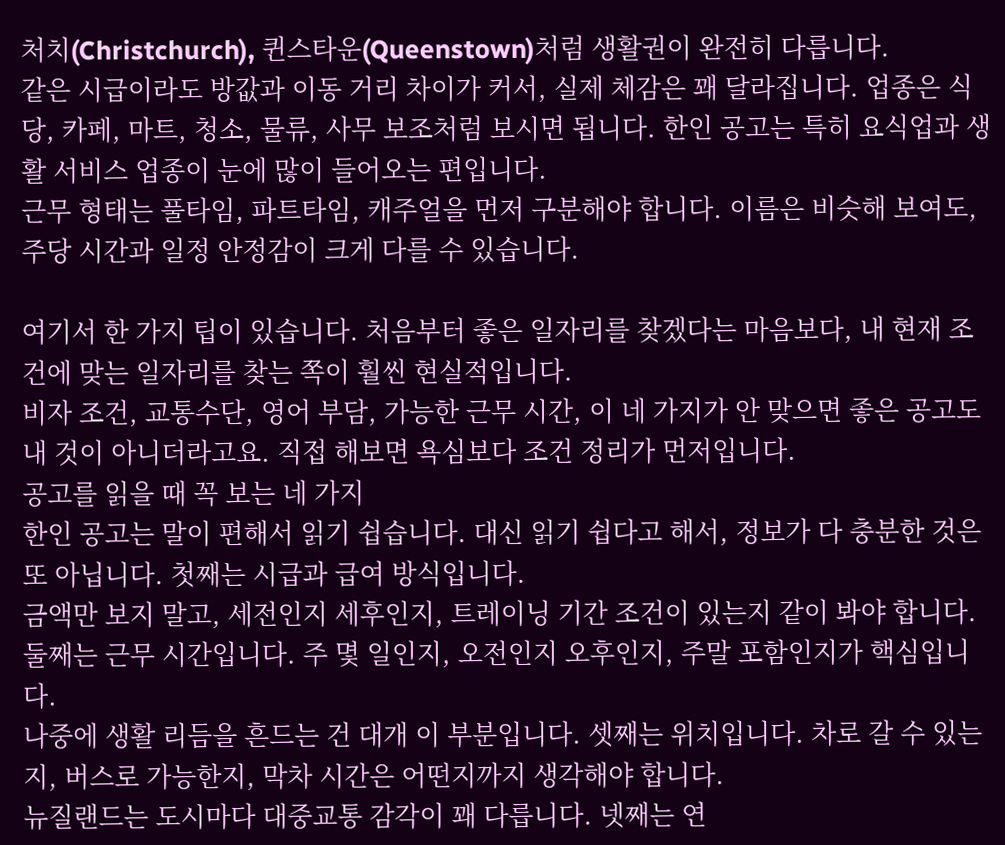처치(Christchurch), 퀸스타운(Queenstown)처럼 생활권이 완전히 다릅니다.
같은 시급이라도 방값과 이동 거리 차이가 커서, 실제 체감은 꽤 달라집니다. 업종은 식당, 카페, 마트, 청소, 물류, 사무 보조처럼 보시면 됩니다. 한인 공고는 특히 요식업과 생활 서비스 업종이 눈에 많이 들어오는 편입니다.
근무 형태는 풀타임, 파트타임, 캐주얼을 먼저 구분해야 합니다. 이름은 비슷해 보여도, 주당 시간과 일정 안정감이 크게 다를 수 있습니다.

여기서 한 가지 팁이 있습니다. 처음부터 좋은 일자리를 찾겠다는 마음보다, 내 현재 조건에 맞는 일자리를 찾는 쪽이 훨씬 현실적입니다.
비자 조건, 교통수단, 영어 부담, 가능한 근무 시간, 이 네 가지가 안 맞으면 좋은 공고도 내 것이 아니더라고요. 직접 해보면 욕심보다 조건 정리가 먼저입니다.
공고를 읽을 때 꼭 보는 네 가지
한인 공고는 말이 편해서 읽기 쉽습니다. 대신 읽기 쉽다고 해서, 정보가 다 충분한 것은 또 아닙니다. 첫째는 시급과 급여 방식입니다.
금액만 보지 말고, 세전인지 세후인지, 트레이닝 기간 조건이 있는지 같이 봐야 합니다. 둘째는 근무 시간입니다. 주 몇 일인지, 오전인지 오후인지, 주말 포함인지가 핵심입니다.
나중에 생활 리듬을 흔드는 건 대개 이 부분입니다. 셋째는 위치입니다. 차로 갈 수 있는지, 버스로 가능한지, 막차 시간은 어떤지까지 생각해야 합니다.
뉴질랜드는 도시마다 대중교통 감각이 꽤 다릅니다. 넷째는 연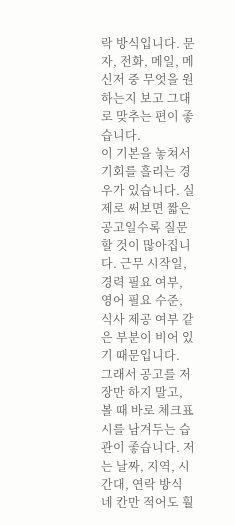락 방식입니다. 문자, 전화, 메일, 메신저 중 무엇을 원하는지 보고 그대로 맞추는 편이 좋습니다.
이 기본을 놓쳐서 기회를 흘리는 경우가 있습니다. 실제로 써보면 짧은 공고일수록 질문할 것이 많아집니다. 근무 시작일, 경력 필요 여부, 영어 필요 수준, 식사 제공 여부 같은 부분이 비어 있기 때문입니다.
그래서 공고를 저장만 하지 말고, 볼 때 바로 체크표시를 남겨두는 습관이 좋습니다. 저는 날짜, 지역, 시간대, 연락 방식 네 칸만 적어도 훨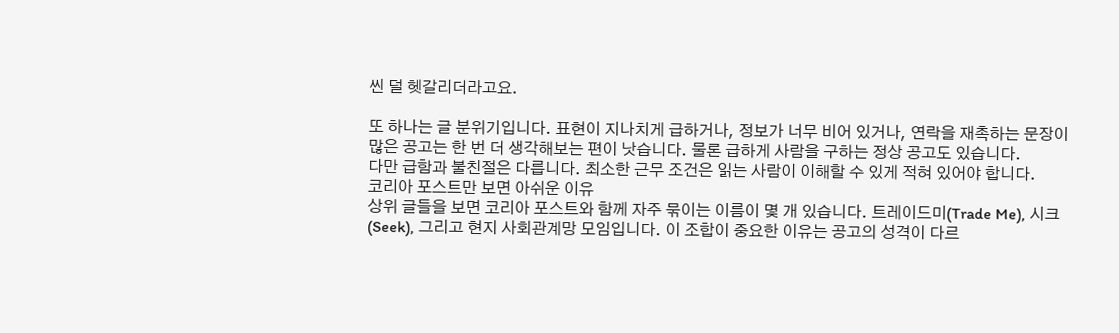씬 덜 헷갈리더라고요.

또 하나는 글 분위기입니다. 표현이 지나치게 급하거나, 정보가 너무 비어 있거나, 연락을 재촉하는 문장이 많은 공고는 한 번 더 생각해보는 편이 낫습니다. 물론 급하게 사람을 구하는 정상 공고도 있습니다.
다만 급함과 불친절은 다릅니다. 최소한 근무 조건은 읽는 사람이 이해할 수 있게 적혀 있어야 합니다.
코리아 포스트만 보면 아쉬운 이유
상위 글들을 보면 코리아 포스트와 함께 자주 묶이는 이름이 몇 개 있습니다. 트레이드미(Trade Me), 시크(Seek), 그리고 현지 사회관계망 모임입니다. 이 조합이 중요한 이유는 공고의 성격이 다르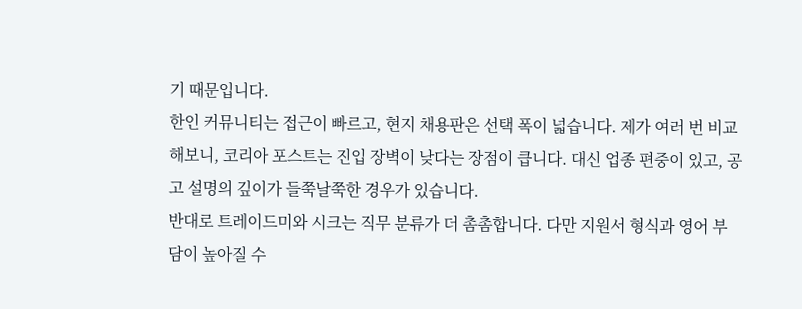기 때문입니다.
한인 커뮤니티는 접근이 빠르고, 현지 채용판은 선택 폭이 넓습니다. 제가 여러 번 비교해보니, 코리아 포스트는 진입 장벽이 낮다는 장점이 큽니다. 대신 업종 편중이 있고, 공고 설명의 깊이가 들쭉날쭉한 경우가 있습니다.
반대로 트레이드미와 시크는 직무 분류가 더 촘촘합니다. 다만 지원서 형식과 영어 부담이 높아질 수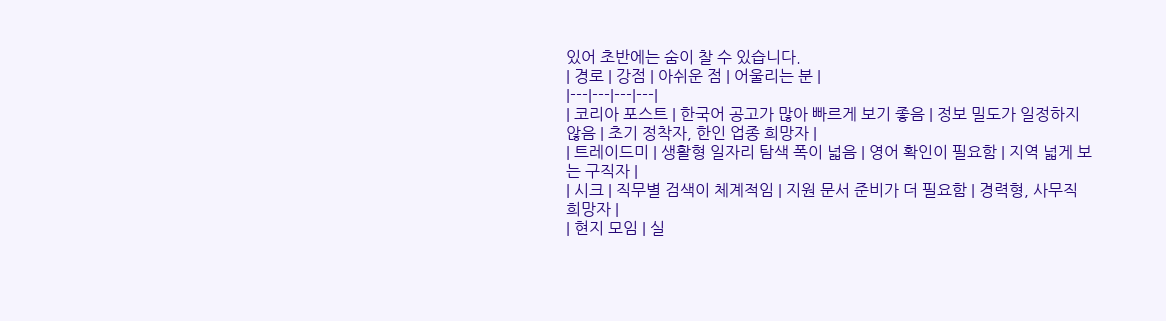있어 초반에는 숨이 찰 수 있습니다.
| 경로 | 강점 | 아쉬운 점 | 어울리는 분 |
|---|---|---|---|
| 코리아 포스트 | 한국어 공고가 많아 빠르게 보기 좋음 | 정보 밀도가 일정하지 않음 | 초기 정착자, 한인 업종 희망자 |
| 트레이드미 | 생활형 일자리 탐색 폭이 넓음 | 영어 확인이 필요함 | 지역 넓게 보는 구직자 |
| 시크 | 직무별 검색이 체계적임 | 지원 문서 준비가 더 필요함 | 경력형, 사무직 희망자 |
| 현지 모임 | 실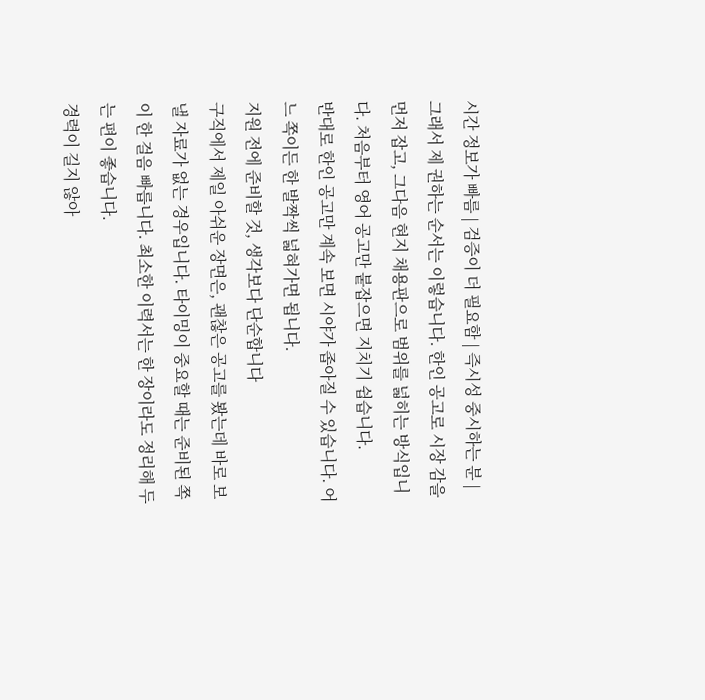시간 정보가 빠름 | 검증이 더 필요함 | 즉시성 중시하는 분 |
그래서 제 권하는 순서는 이렇습니다. 한인 공고로 시장 감을 먼저 잡고, 그다음 현지 채용판으로 범위를 넓히는 방식입니다. 처음부터 영어 공고만 붙잡으면 지치기 쉽습니다.
반대로 한인 공고만 계속 보면 시야가 좁아질 수 있습니다. 어느 쪽이든 한 발짝씩 넓혀가면 됩니다.
지원 전에 준비할 것, 생각보다 단순합니다
구직에서 제일 아쉬운 장면은, 괜찮은 공고를 봤는데 바로 보낼 자료가 없는 경우입니다. 타이밍이 중요할 때는 준비된 쪽이 한 걸음 빠릅니다. 최소한 이력서는 한 장이라도 정리해 두는 편이 좋습니다.
경력이 길지 않아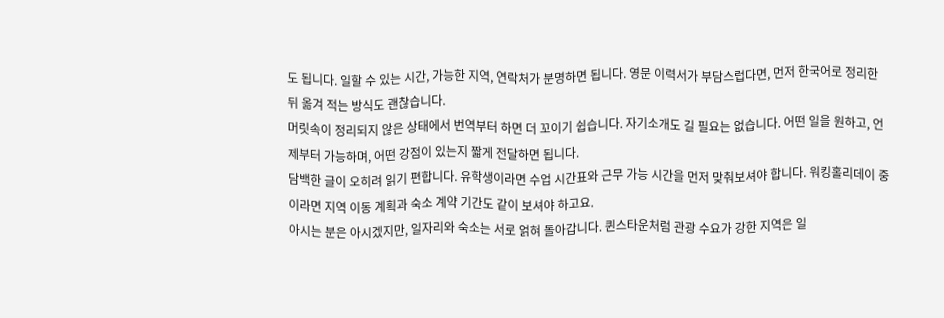도 됩니다. 일할 수 있는 시간, 가능한 지역, 연락처가 분명하면 됩니다. 영문 이력서가 부담스럽다면, 먼저 한국어로 정리한 뒤 옮겨 적는 방식도 괜찮습니다.
머릿속이 정리되지 않은 상태에서 번역부터 하면 더 꼬이기 쉽습니다. 자기소개도 길 필요는 없습니다. 어떤 일을 원하고, 언제부터 가능하며, 어떤 강점이 있는지 짧게 전달하면 됩니다.
담백한 글이 오히려 읽기 편합니다. 유학생이라면 수업 시간표와 근무 가능 시간을 먼저 맞춰보셔야 합니다. 워킹홀리데이 중이라면 지역 이동 계획과 숙소 계약 기간도 같이 보셔야 하고요.
아시는 분은 아시겠지만, 일자리와 숙소는 서로 얽혀 돌아갑니다. 퀸스타운처럼 관광 수요가 강한 지역은 일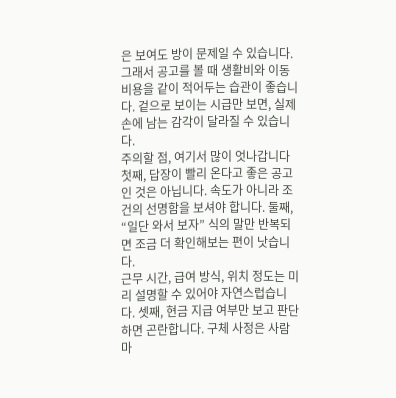은 보여도 방이 문제일 수 있습니다.
그래서 공고를 볼 때 생활비와 이동 비용을 같이 적어두는 습관이 좋습니다. 겉으로 보이는 시급만 보면, 실제 손에 남는 감각이 달라질 수 있습니다.
주의할 점, 여기서 많이 엇나갑니다
첫째, 답장이 빨리 온다고 좋은 공고인 것은 아닙니다. 속도가 아니라 조건의 선명함을 보셔야 합니다. 둘째, “일단 와서 보자” 식의 말만 반복되면 조금 더 확인해보는 편이 낫습니다.
근무 시간, 급여 방식, 위치 정도는 미리 설명할 수 있어야 자연스럽습니다. 셋째, 현금 지급 여부만 보고 판단하면 곤란합니다. 구체 사정은 사람마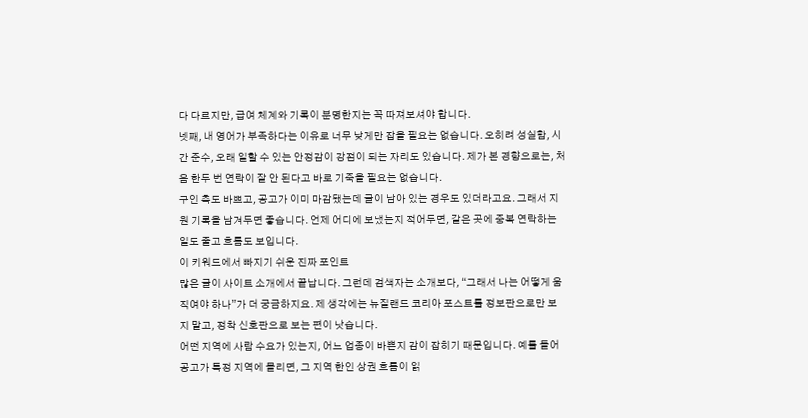다 다르지만, 급여 체계와 기록이 분명한지는 꼭 따져보셔야 합니다.
넷째, 내 영어가 부족하다는 이유로 너무 낮게만 잡을 필요는 없습니다. 오히려 성실함, 시간 준수, 오래 일할 수 있는 안정감이 강점이 되는 자리도 있습니다. 제가 본 경향으로는, 처음 한두 번 연락이 잘 안 된다고 바로 기죽을 필요는 없습니다.
구인 측도 바쁘고, 공고가 이미 마감됐는데 글이 남아 있는 경우도 있더라고요. 그래서 지원 기록을 남겨두면 좋습니다. 언제 어디에 보냈는지 적어두면, 같은 곳에 중복 연락하는 일도 줄고 흐름도 보입니다.
이 키워드에서 빠지기 쉬운 진짜 포인트
많은 글이 사이트 소개에서 끝납니다. 그런데 검색자는 소개보다, “그래서 나는 어떻게 움직여야 하나”가 더 궁금하지요. 제 생각에는 뉴질랜드 코리아 포스트를 정보판으로만 보지 말고, 정착 신호판으로 보는 편이 낫습니다.
어떤 지역에 사람 수요가 있는지, 어느 업종이 바쁜지 감이 잡히기 때문입니다. 예를 들어 공고가 특정 지역에 몰리면, 그 지역 한인 상권 흐름이 읽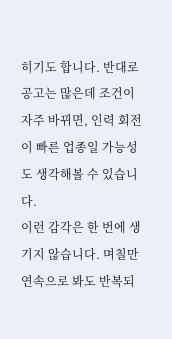히기도 합니다. 반대로 공고는 많은데 조건이 자주 바뀌면, 인력 회전이 빠른 업종일 가능성도 생각해볼 수 있습니다.
이런 감각은 한 번에 생기지 않습니다. 며칠만 연속으로 봐도 반복되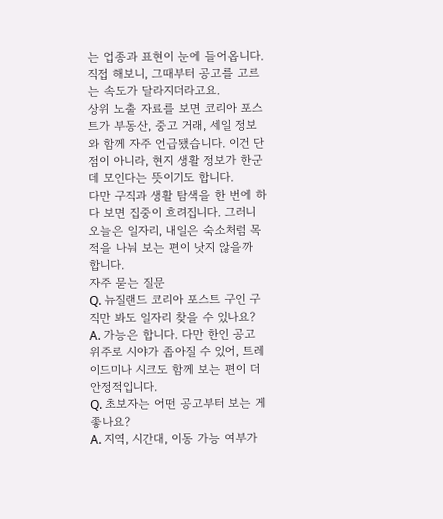는 업종과 표현이 눈에 들어옵니다. 직접 해보니, 그때부터 공고를 고르는 속도가 달라지더라고요.
상위 노출 자료를 보면 코리아 포스트가 부동산, 중고 거래, 세일 정보와 함께 자주 언급됐습니다. 이건 단점이 아니라, 현지 생활 정보가 한군데 모인다는 뜻이기도 합니다.
다만 구직과 생활 탐색을 한 번에 하다 보면 집중이 흐려집니다. 그러니 오늘은 일자리, 내일은 숙소처럼 목적을 나눠 보는 편이 낫지 않을까 합니다.
자주 묻는 질문
Q. 뉴질랜드 코리아 포스트 구인 구직만 봐도 일자리 찾을 수 있나요?
A. 가능은 합니다. 다만 한인 공고 위주로 시야가 좁아질 수 있어, 트레이드미나 시크도 함께 보는 편이 더 안정적입니다.
Q. 초보자는 어떤 공고부터 보는 게 좋나요?
A. 지역, 시간대, 이동 가능 여부가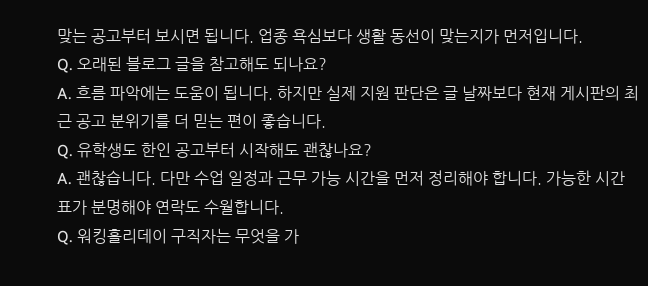맞는 공고부터 보시면 됩니다. 업종 욕심보다 생활 동선이 맞는지가 먼저입니다.
Q. 오래된 블로그 글을 참고해도 되나요?
A. 흐름 파악에는 도움이 됩니다. 하지만 실제 지원 판단은 글 날짜보다 현재 게시판의 최근 공고 분위기를 더 믿는 편이 좋습니다.
Q. 유학생도 한인 공고부터 시작해도 괜찮나요?
A. 괜찮습니다. 다만 수업 일정과 근무 가능 시간을 먼저 정리해야 합니다. 가능한 시간표가 분명해야 연락도 수월합니다.
Q. 워킹홀리데이 구직자는 무엇을 가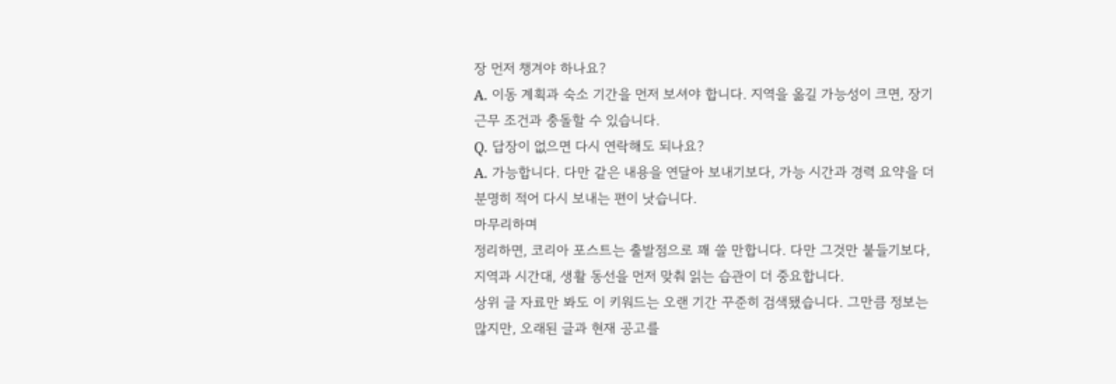장 먼저 챙겨야 하나요?
A. 이동 계획과 숙소 기간을 먼저 보셔야 합니다. 지역을 옮길 가능성이 크면, 장기 근무 조건과 충돌할 수 있습니다.
Q. 답장이 없으면 다시 연락해도 되나요?
A. 가능합니다. 다만 같은 내용을 연달아 보내기보다, 가능 시간과 경력 요약을 더 분명히 적어 다시 보내는 편이 낫습니다.
마무리하며
정리하면, 코리아 포스트는 출발점으로 꽤 쓸 만합니다. 다만 그것만 붙들기보다, 지역과 시간대, 생활 동선을 먼저 맞춰 읽는 습관이 더 중요합니다.
상위 글 자료만 봐도 이 키워드는 오랜 기간 꾸준히 검색됐습니다. 그만큼 정보는 많지만, 오래된 글과 현재 공고를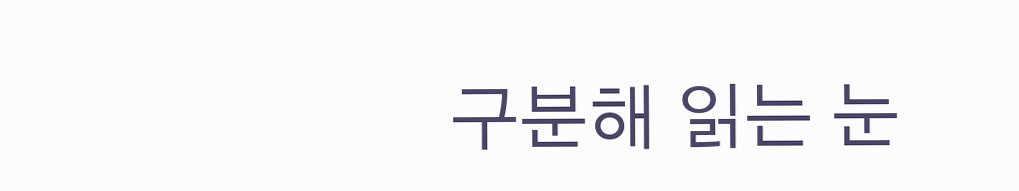구분해 읽는 눈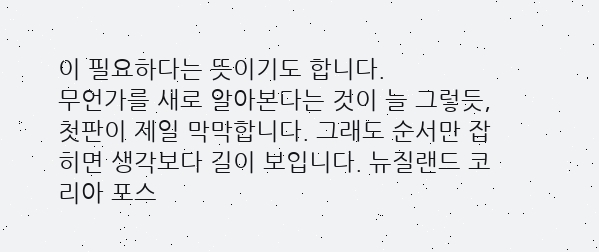이 필요하다는 뜻이기도 합니다.
무언가를 새로 알아본다는 것이 늘 그렇듯, 첫판이 제일 막막합니다. 그래도 순서만 잡히면 생각보다 길이 보입니다. 뉴질랜드 코리아 포스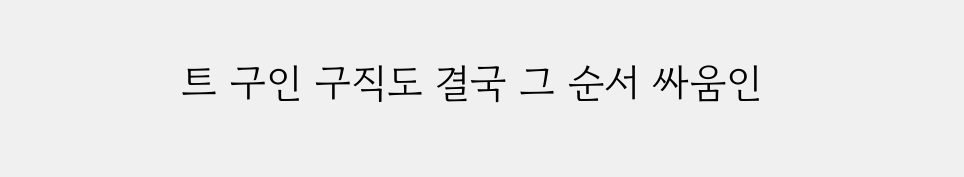트 구인 구직도 결국 그 순서 싸움인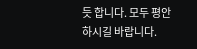듯 합니다. 모두 평안하시길 바랍니다.